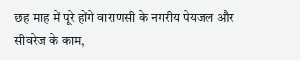छह माह में पूरे होंगे वाराणसी के नगरीय पेयजल और सीवरेज के काम,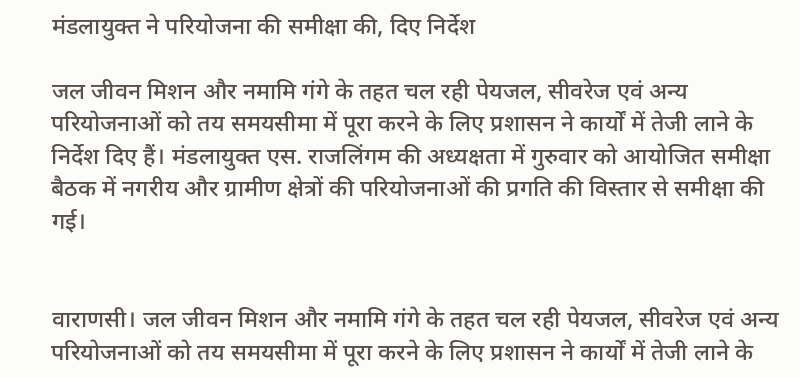मंडलायुक्त ने परियोजना की समीक्षा की, दिए निर्देश

जल जीवन मिशन और नमामि गंगे के तहत चल रही पेयजल, सीवरेज एवं अन्य परियोजनाओं को तय समयसीमा में पूरा करने के लिए प्रशासन ने कार्यों में तेजी लाने के निर्देश दिए हैं। मंडलायुक्त एस. राजलिंगम की अध्यक्षता में गुरुवार को आयोजित समीक्षा बैठक में नगरीय और ग्रामीण क्षेत्रों की परियोजनाओं की प्रगति की विस्तार से समीक्षा की गई।


वाराणसी। जल जीवन मिशन और नमामि गंगे के तहत चल रही पेयजल, सीवरेज एवं अन्य परियोजनाओं को तय समयसीमा में पूरा करने के लिए प्रशासन ने कार्यों में तेजी लाने के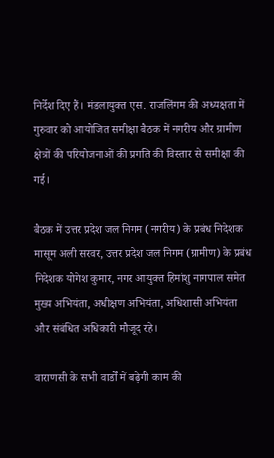निर्देश दिए हैं। मंडलायुक्त एस. राजलिंगम की अध्यक्षता में गुरुवार को आयोजित समीक्षा बैठक में नगरीय और ग्रामीण क्षेत्रों की परियोजनाओं की प्रगति की विस्तार से समीक्षा की गई।

बैठक में उत्तर प्रदेश जल निगम (नगरीय) के प्रबंध निदेशक मासूम अली सरवर, उत्तर प्रदेश जल निगम (ग्रामीण) के प्रबंध निदेशक योगेश कुमार, नगर आयुक्त हिमांशु नागपाल समेत मुख्य अभियंता, अधीक्षण अभियंता, अधिशासी अभियंता और संबंधित अधिकारी मौजूद रहे।

वाराणसी के सभी वार्डों में बढ़ेगी काम की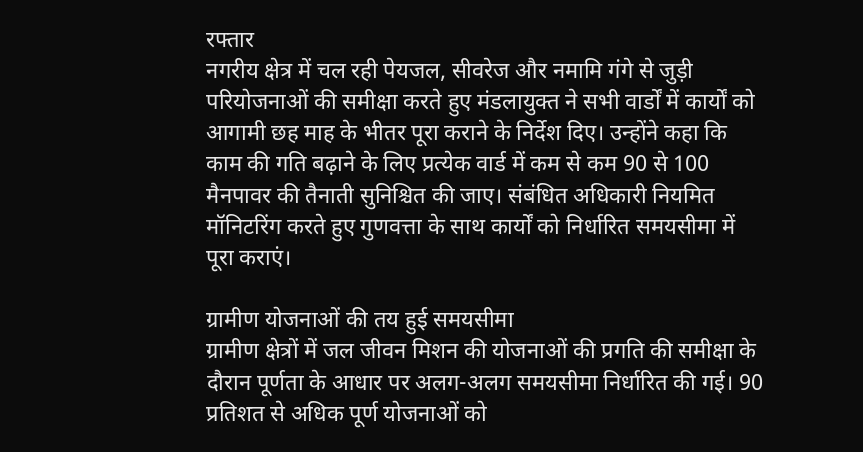रफ्तार
नगरीय क्षेत्र में चल रही पेयजल, सीवरेज और नमामि गंगे से जुड़ी परियोजनाओं की समीक्षा करते हुए मंडलायुक्त ने सभी वार्डों में कार्यों को आगामी छह माह के भीतर पूरा कराने के निर्देश दिए। उन्होंने कहा कि काम की गति बढ़ाने के लिए प्रत्येक वार्ड में कम से कम 90 से 100 मैनपावर की तैनाती सुनिश्चित की जाए। संबंधित अधिकारी नियमित मॉनिटरिंग करते हुए गुणवत्ता के साथ कार्यों को निर्धारित समयसीमा में पूरा कराएं।

ग्रामीण योजनाओं की तय हुई समयसीमा
ग्रामीण क्षेत्रों में जल जीवन मिशन की योजनाओं की प्रगति की समीक्षा के दौरान पूर्णता के आधार पर अलग-अलग समयसीमा निर्धारित की गई। 90 प्रतिशत से अधिक पूर्ण योजनाओं को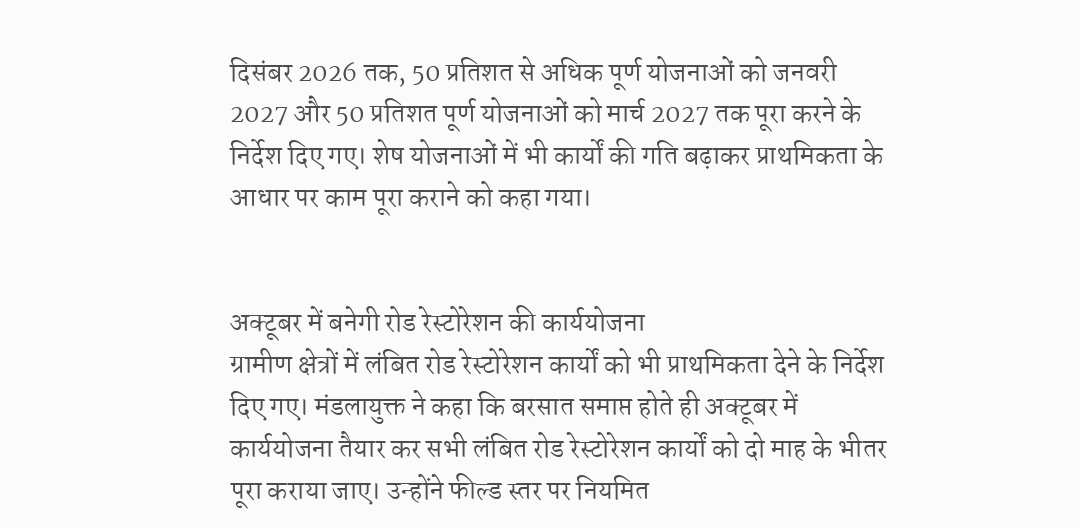दिसंबर 2026 तक, 50 प्रतिशत से अधिक पूर्ण योजनाओं को जनवरी 2027 और 50 प्रतिशत पूर्ण योजनाओं को मार्च 2027 तक पूरा करने के निर्देश दिए गए। शेष योजनाओं में भी कार्यों की गति बढ़ाकर प्राथमिकता के आधार पर काम पूरा कराने को कहा गया।


अक्टूबर में बनेगी रोड रेस्टोरेशन की कार्ययोजना
ग्रामीण क्षेत्रों में लंबित रोड रेस्टोरेशन कार्यों को भी प्राथमिकता देने के निर्देश दिए गए। मंडलायुक्त ने कहा कि बरसात समाप्त होते ही अक्टूबर में कार्ययोजना तैयार कर सभी लंबित रोड रेस्टोरेशन कार्यों को दो माह के भीतर पूरा कराया जाए। उन्होंने फील्ड स्तर पर नियमित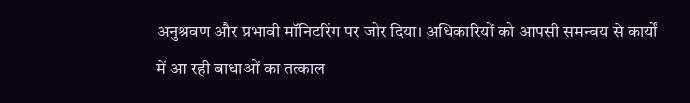अनुश्रवण और प्रभावी मॉनिटरिंग पर जोर दिया। अधिकारियों को आपसी समन्वय से कार्यों में आ रही बाधाओं का तत्काल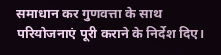समाधान कर गुणवत्ता के साथ परियोजनाएं पूरी कराने के निर्देश दिए।